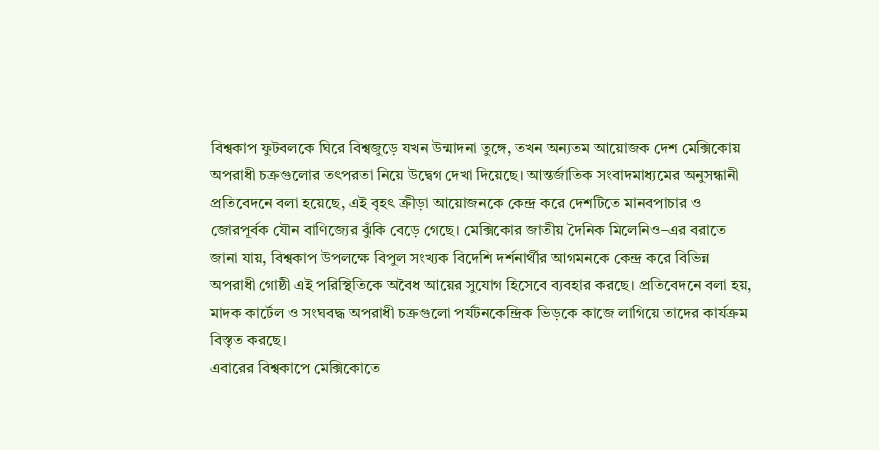বিশ্বকাপ ফুটবলকে ঘিরে বিশ্বজুড়ে যখন উন্মাদনা তুঙ্গে, তখন অন্যতম আয়োজক দেশ মেক্সিকোয় অপরাধী চক্রগুলোর তৎপরতা নিয়ে উদ্বেগ দেখা দিয়েছে। আন্তর্জাতিক সংবাদমাধ্যমের অনুসন্ধানী প্রতিবেদনে বলা হয়েছে, এই বৃহৎ ক্রীড়া আয়োজনকে কেন্দ্র করে দেশটিতে মানবপাচার ও জোরপূর্বক যৌন বাণিজ্যের ঝুঁকি বেড়ে গেছে। মেক্সিকোর জাতীয় দৈনিক মিলেনিও–এর বরাতে জানা যায়, বিশ্বকাপ উপলক্ষে বিপুল সংখ্যক বিদেশি দর্শনার্থীর আগমনকে কেন্দ্র করে বিভিন্ন অপরাধী গোষ্ঠী এই পরিস্থিতিকে অবৈধ আয়ের সুযোগ হিসেবে ব্যবহার করছে। প্রতিবেদনে বলা হয়, মাদক কার্টেল ও সংঘবদ্ধ অপরাধী চক্রগুলো পর্যটনকেন্দ্রিক ভিড়কে কাজে লাগিয়ে তাদের কার্যক্রম বিস্তৃত করছে।
এবারের বিশ্বকাপে মেক্সিকোতে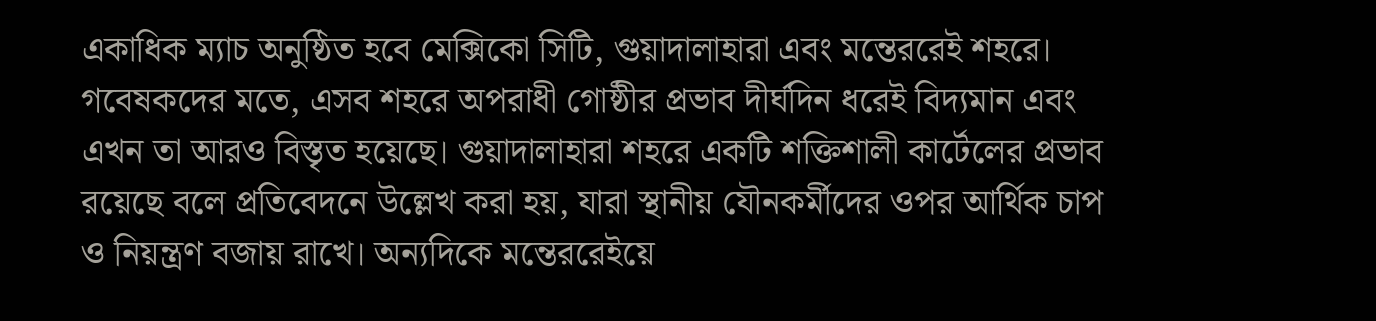একাধিক ম্যাচ অনুষ্ঠিত হবে মেক্সিকো সিটি, গুয়াদালাহারা এবং মন্তেররেই শহরে। গবেষকদের মতে, এসব শহরে অপরাধী গোষ্ঠীর প্রভাব দীর্ঘদিন ধরেই বিদ্যমান এবং এখন তা আরও বিস্তৃত হয়েছে। গুয়াদালাহারা শহরে একটি শক্তিশালী কার্টেলের প্রভাব রয়েছে বলে প্রতিবেদনে উল্লেখ করা হয়, যারা স্থানীয় যৌনকর্মীদের ওপর আর্থিক চাপ ও নিয়ন্ত্রণ বজায় রাখে। অন্যদিকে মন্তেররেইয়ে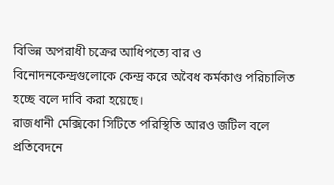বিভিন্ন অপরাধী চক্রের আধিপত্যে বার ও বিনোদনকেন্দ্রগুলোকে কেন্দ্র করে অবৈধ কর্মকাণ্ড পরিচালিত হচ্ছে বলে দাবি করা হয়েছে।
রাজধানী মেক্সিকো সিটিতে পরিস্থিতি আরও জটিল বলে প্রতিবেদনে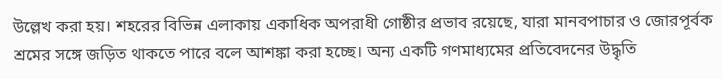উল্লেখ করা হয়। শহরের বিভিন্ন এলাকায় একাধিক অপরাধী গোষ্ঠীর প্রভাব রয়েছে, যারা মানবপাচার ও জোরপূর্বক শ্রমের সঙ্গে জড়িত থাকতে পারে বলে আশঙ্কা করা হচ্ছে। অন্য একটি গণমাধ্যমের প্রতিবেদনের উদ্ধৃতি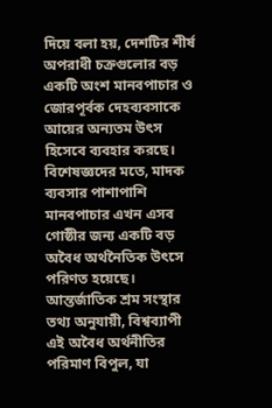দিয়ে বলা হয়, দেশটির শীর্ষ অপরাধী চক্রগুলোর বড় একটি অংশ মানবপাচার ও জোরপূর্বক দেহব্যবসাকে আয়ের অন্যতম উৎস হিসেবে ব্যবহার করছে।
বিশেষজ্ঞদের মতে, মাদক ব্যবসার পাশাপাশি মানবপাচার এখন এসব গোষ্ঠীর জন্য একটি বড় অবৈধ অর্থনৈতিক উৎসে পরিণত হয়েছে। আন্তর্জাতিক শ্রম সংস্থার তথ্য অনুযায়ী, বিশ্বব্যাপী এই অবৈধ অর্থনীতির পরিমাণ বিপুল, যা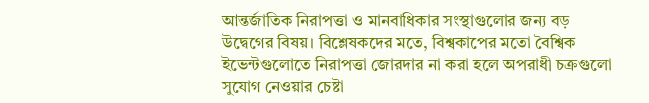আন্তর্জাতিক নিরাপত্তা ও মানবাধিকার সংস্থাগুলোর জন্য বড় উদ্বেগের বিষয়। বিশ্লেষকদের মতে, বিশ্বকাপের মতো বৈশ্বিক ইভেন্টগুলোতে নিরাপত্তা জোরদার না করা হলে অপরাধী চক্রগুলো সুযোগ নেওয়ার চেষ্টা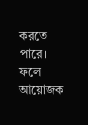করতে পারে। ফলে আয়োজক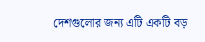দেশগুলোর জন্য এটি একটি বড়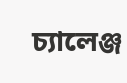চ্যালেঞ্জ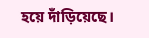হয়ে দাঁড়িয়েছে।